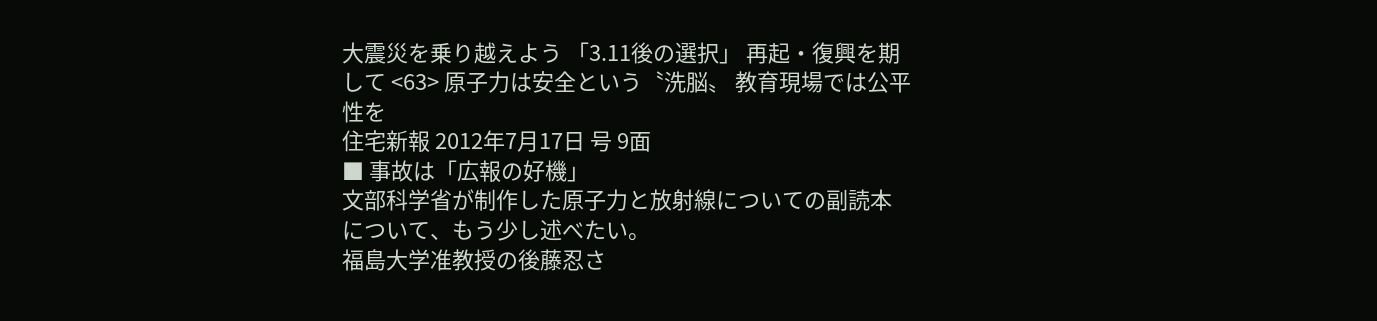大震災を乗り越えよう 「3.11後の選択」 再起・復興を期して <63> 原子力は安全という〝洗脳〟 教育現場では公平性を
住宅新報 2012年7月17日 号 9面
■ 事故は「広報の好機」
文部科学省が制作した原子力と放射線についての副読本について、もう少し述べたい。
福島大学准教授の後藤忍さ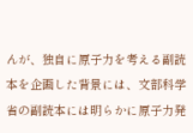んが、独自に原子力を考える副読本を企画した背景には、文部科学省の副読本には明らかに原子力発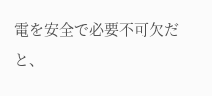電を安全で必要不可欠だと、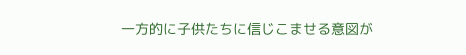一方的に子供たちに信じこませる意図が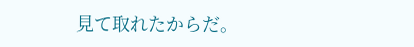見て取れたからだ。